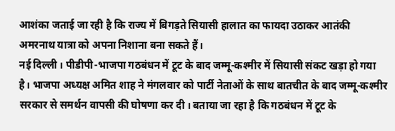आशंका जताई जा रही है कि राज्य में बिगड़ते सियासी हालात का फायदा उठाकर आतंकी अमरनाथ यात्रा को अपना निशाना बना सकते हैं।
नई दिल्ली। पीडीपी-भाजपा गठबंधन में टूट के बाद जम्मू-कश्मीर में सियासी संकट खड़ा हो गया है। भाजपा अध्यक्ष अमित शाह ने मंगलवार को पार्टी नेताओं के साथ बातचीत के बाद जम्मू-कश्मीर सरकार से समर्थन वापसी की घोषणा कर दी। बताया जा रहा है कि गठबंधन में टूट के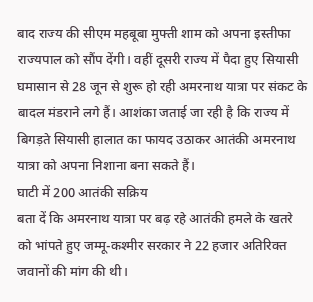बाद राज्य की सीएम महबूबा मुफ्ती शाम को अपना इस्तीफा राज्यपाल को सौंप देंगी। वहीं दूसरी राज्य में पैदा हुए सियासी घमासान से 28 जून से शुरू हो रही अमरनाथ यात्रा पर संकट के बादल मंडराने लगे हैं। आशंका जताई जा रही है कि राज्य में बिगड़ते सियासी हालात का फायद उठाकर आतंकी अमरनाथ यात्रा को अपना निशाना बना सकते हैं।
घाटी में 200 आतंकी सक्रिय
बता दें कि अमरनाथ यात्रा पर बढ़ रहे आतंकी हमले के खतरे को भांपते हुए जम्मू-कश्मीर सरकार ने 22 हजार अतिरिक्त जवानों की मांग की थी।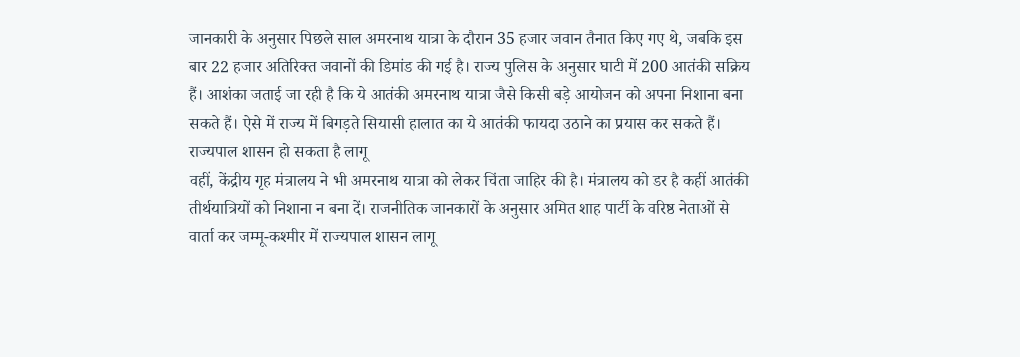जानकारी के अनुसार पिछले साल अमरनाथ यात्रा के दौरान 35 हजार जवान तैनात किए गए थे, जबकि इस बार 22 हजार अतिरिक्त जवानों की डिमांड की गई है। राज्य पुलिस के अनुसार घाटी में 200 आतंकी सक्रिय हैं। आशंका जताई जा रही है कि ये आतंकी अमरनाथ यात्रा जैसे किसी बड़े आयोजन को अपना निशाना बना सकते हैं। ऐसे में राज्य में बिगड़ते सियासी हालात का ये आतंकी फायदा उठाने का प्रयास कर सकते हैं।
राज्यपाल शासन हो सकता है लागू
वहीं, केंद्रीय गृह मंत्रालय ने भी अमरनाथ यात्रा को लेकर चिंता जाहिर की है। मंत्रालय को डर है कहीं आतंकी तीर्थयात्रियों को निशाना न बना दें। राजनीतिक जानकारों के अनुसार अमित शाह पार्टी के वरिष्ठ नेताओं से वार्ता कर जम्मू-कश्मीर में राज्यपाल शासन लागू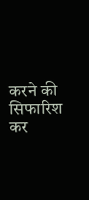करने की सिफारिश कर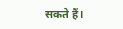सकते हैं।